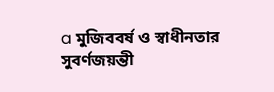a মুজিববর্ষ ও স্বাধীনতার সুবর্ণজয়ন্তী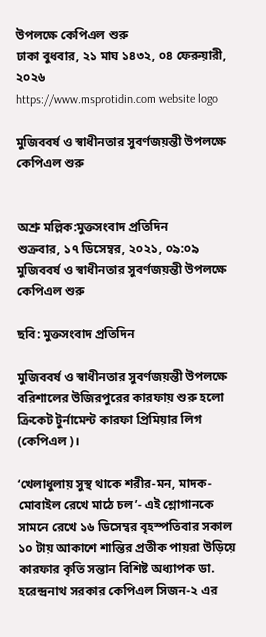উপলক্ষে কেপিএল শুরু
ঢাকা বুধবার, ২১ মাঘ ১৪৩২, ০৪ ফেরুয়ারী, ২০২৬
https://www.msprotidin.com website logo

মুজিববর্ষ ও স্বাধীনতার সুবর্ণজয়ন্তী উপলক্ষে কেপিএল শুরু


অশ্রু মল্লিক:মুক্তসংবাদ প্রতিদিন
শুক্রবার, ১৭ ডিসেম্বর, ২০২১, ০৯:০৯
মুজিববর্ষ ও স্বাধীনতার সুবর্ণজয়ন্তী উপলক্ষে কেপিএল শুরু

ছবি: মুক্তসংবাদ প্রতিদিন

মুজিববর্ষ ও স্বাধীনতার সুবর্ণজয়ন্তী উপলক্ষে বরিশালের উজিরপুরের কারফায় শুরু হলো ক্রিকেট টুর্নামেন্ট কারফা প্রিমিয়ার লিগ (কেপিএল)।

‘খেলাধুলায় সুস্থ থাকে শরীর-মন, মাদক-মোবাইল রেখে মাঠে চল’- এই শ্লোগানকে সামনে রেখে ১৬ ডিসেম্বর বৃহস্পতিবার সকাল ১০ টায় আকাশে শান্তির প্রতীক পায়রা উড়িয়ে কারফার কৃতি সন্তান বিশিষ্ট অধ্যাপক ডা. হরেন্দ্রনাথ সরকার কেপিএল সিজন-২ এর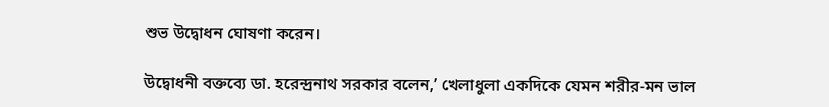শুভ উদ্বোধন ঘোষণা করেন।

উদ্বোধনী বক্তব্যে ডা. হরেন্দ্রনাথ সরকার বলেন,’ খেলাধুলা একদিকে যেমন শরীর-মন ভাল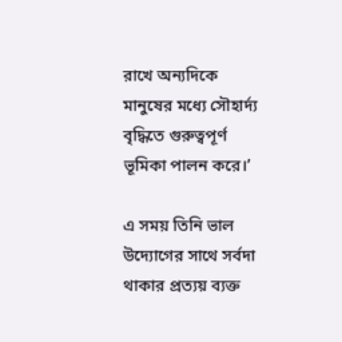রাখে অন্যদিকে মানুষের মধ্যে সৌহার্দ্য বৃদ্ধিতে গুরুত্বপূর্ণ ভূমিকা পালন করে।’

এ সময় তিনি ভাল উদ্যোগের সাথে সর্বদা থাকার প্রত্যয় ব্যক্ত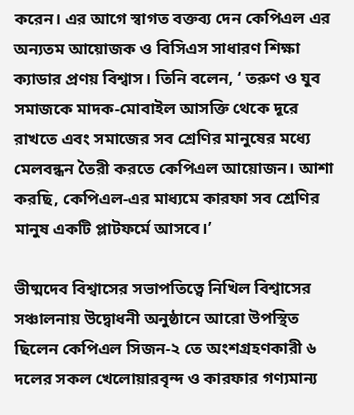করেন। এর আগে স্বাগত বক্তব্য দেন কেপিএল এর অন্যতম আয়োজক ও বিসিএস সাধারণ শিক্ষা ক্যাডার প্রণয় বিশ্বাস। তিনি বলেন, ‘ তরুণ ও যুব সমাজকে মাদক-মোবাইল আসক্তি থেকে দূরে রাখতে এবং সমাজের সব শ্রেণির মানুষের মধ্যে মেলবন্ধন তৈরী করতে কেপিএল আয়োজন। আশা করছি, কেপিএল-এর মাধ্যমে কারফা সব শ্রেণির মানুষ একটি প্লাটফর্মে আসবে।’

ভীষ্মদেব বিশ্বাসের সভাপতিত্বে নিখিল বিশ্বাসের সঞ্চালনায় উদ্বোধনী অনুষ্ঠানে আরো উপস্থিত ছিলেন কেপিএল সিজন-২ তে অংশগ্রহণকারী ৬ দলের সকল খেলোয়ারবৃন্দ ও কারফার গণ্যমান্য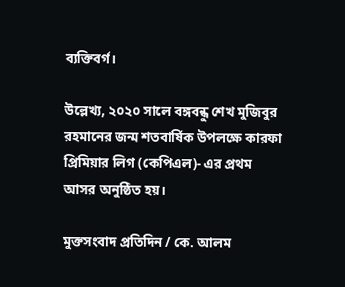ব্যক্তিবর্গ।

উল্লেখ্য, ২০২০ সালে বঙ্গবন্ধু শেখ মুজিবুর রহমানের জন্ম শতবার্ষিক উপলক্ষে কারফা প্রিমিয়ার লিগ (কেপিএল)- এর প্রথম আসর অনুষ্ঠিত হয়।

মুক্তসংবাদ প্রতিদিন / কে. আলম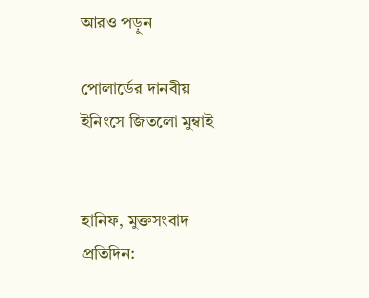আরও পড়ুন

পোলার্ডের দানবীয় ইনিংসে জিতলো মুম্বাই


হানিফ, মুক্তসংবাদ প্রতিদিন: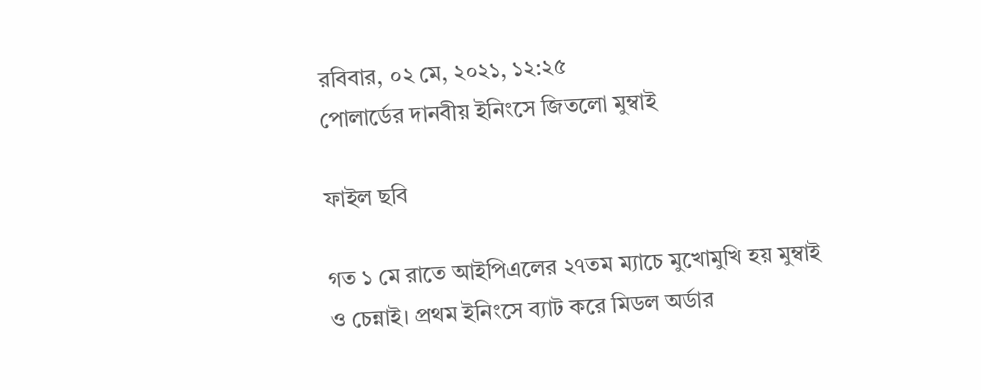রবিবার, ০২ মে, ২০২১, ১২:২৫
পোলার্ডের দানবীয় ইনিংসে জিতলো মুম্বাই

ফাইল ছবি

গত ১ মে রাতে আইপিএলের ২৭তম ম্যাচে মুখোমুখি হয় মুম্বাই ও চেন্নাই। প্রথম ইনিংসে ব্যাট করে মিডল অর্ডার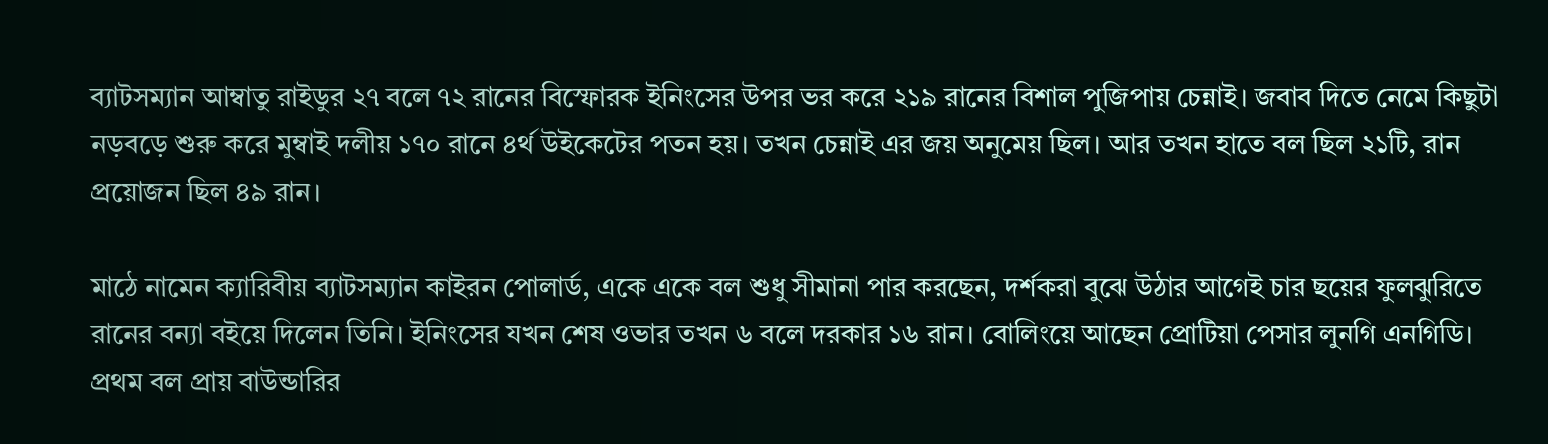ব্যাটসম্যান আম্বাতু রাইডুর ২৭ বলে ৭২ রানের বিস্ফোরক ইনিংসের উপর ভর করে ২১৯ রানের বিশাল পুজিপায় চেন্নাই। জবাব দিতে নেমে কিছুটা নড়বড়ে শুরু করে মুম্বাই দলীয় ১৭০ রানে ৪র্থ উইকেটের পতন হয়। তখন চেন্নাই এর জয় অনুমেয় ছিল। আর তখন হাতে বল ছিল ২১টি, রান প্রয়োজন ছিল ৪৯ রান।

মাঠে নামেন ক্যারিবীয় ব্যাটসম্যান কাইরন পোলার্ড, একে একে বল শুধু সীমানা পার করছেন, দর্শকরা বুঝে উঠার আগেই চার ছয়ের ফুলঝুরিতে রানের বন্যা বইয়ে দিলেন তিনি। ইনিংসের যখন শেষ ওভার তখন ৬ বলে দরকার ১৬ রান। বোলিংয়ে আছেন প্রোটিয়া পেসার লুনগি এনগিডি। প্রথম বল প্রায় বাউন্ডারির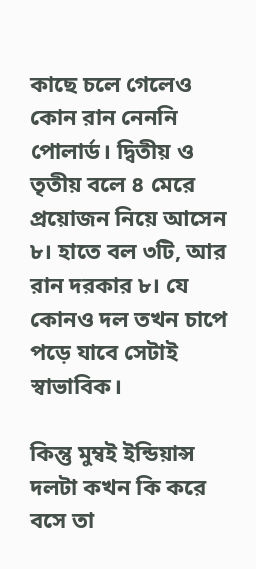কাছে চলে গেলেও কোন রান নেননি পোলার্ড। দ্বিতীয় ও তৃতীয় বলে ৪ মেরে প্রয়োজন নিয়ে আসেন ৮। হাতে বল ৩টি, আর রান দরকার ৮। যে কোনও দল তখন চাপে পড়ে যাবে সেটাই স্বাভাবিক।

কিন্তু মুম্বই ইন্ডিয়ান্স দলটা কখন কি করে বসে তা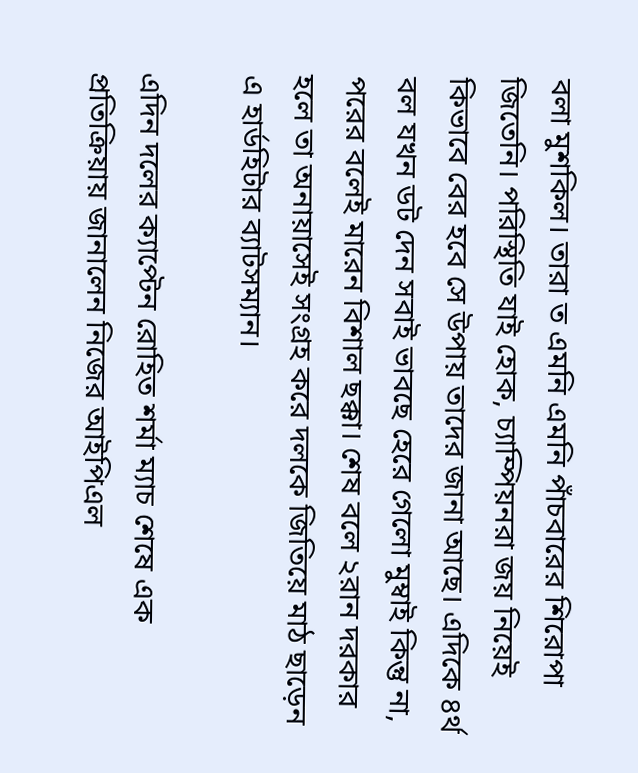বলা মুশকিল। তারা ত এমনি এমনি পাঁচবারের শিরোপা জিতেনি। পরিস্থিতি যাই হোক, চ্যাম্পিয়নরা জয় নিয়েই কিভাবে বের হবে সে উপায় তাদের জানা আছে। এদিকে ৪র্থ বল যখন ডট দেন সবাই ভাবছে হেরে গেলো মুম্বাই কিন্তু না, পরের বলেই মারেন বিশাল ছক্কা। শেষ বলে ২রান দরকার হলে তা অনায়াসেই সংগ্রহ করে দলকে জিতিয়ে মাঠ ছাড়েন এ হার্ডহিটার ব্যাটসম্যান।

এদিন দলের ক্যাপ্টেন রোহিত শর্মা ম্যাচ শেষে এক প্রতিক্রিয়ায় জানালেন নিজের আইপিএল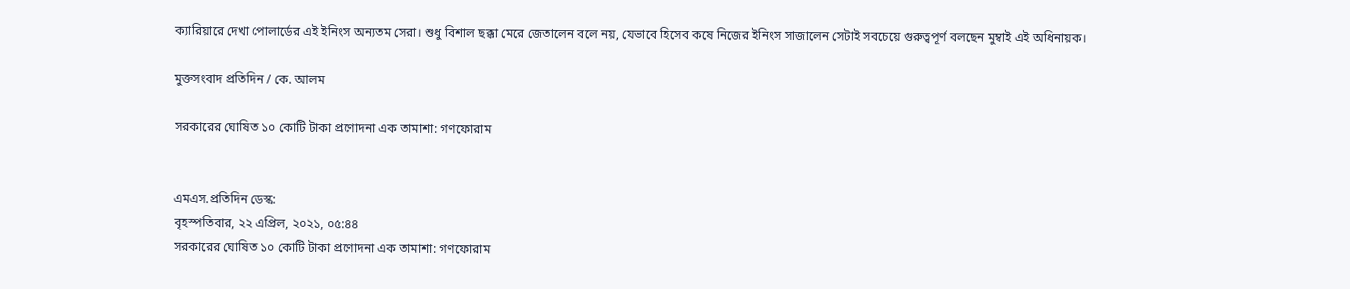ক্যারিয়ারে দেখা পোলার্ডের এই ইনিংস অন্যতম সেরা। শুধু বিশাল ছক্কা মেরে জেতালেন বলে নয়, যেভাবে হিসেব কষে নিজের ইনিংস সাজালেন সেটাই সবচেয়ে গুরুত্বপূর্ণ বলছেন মুম্বাই এই অধিনায়ক।

মুক্তসংবাদ প্রতিদিন / কে. আলম

সরকারের ঘোষিত ১০ কোটি টাকা প্রণোদনা এক তামাশা: গণফোরাম


এমএস.প্রতিদিন ডেস্ক:
বৃহস্পতিবার, ২২ এপ্রিল, ২০২১, ০৫:৪৪
সরকারের ঘোষিত ১০ কোটি টাকা প্রণোদনা এক তামাশা: গণফোরাম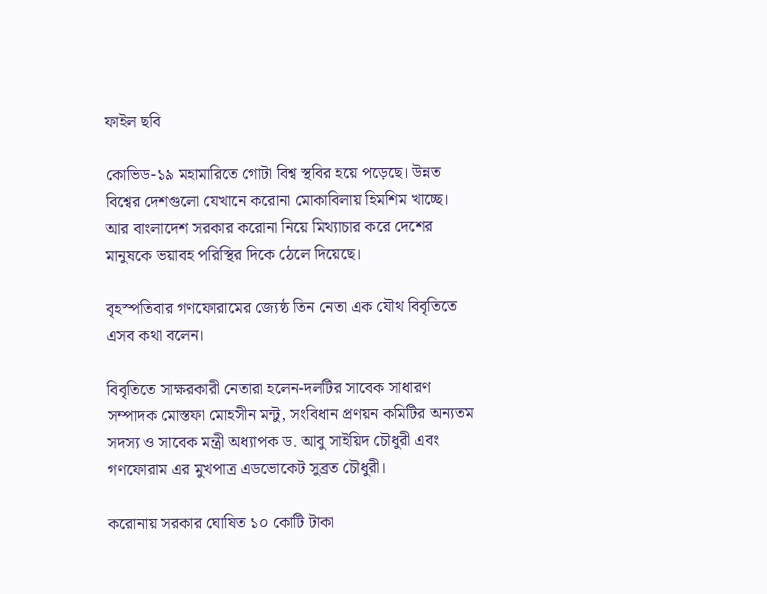ফাইল ছবি

কোভিড-১৯ মহামারিতে গোটা বিশ্ব স্থবির হয়ে পড়েছে। উন্নত বিশ্বের দেশগুলো যেখানে করোনা মোকাবিলায় হিমশিম খাচ্ছে। আর বাংলাদেশ সরকার করোনা নিয়ে মিথ্যাচার করে দেশের মানুষকে ভয়াবহ পরিস্থির দিকে ঠেলে দিয়েছে।

বৃহস্পতিবার গণফোরামের জ্যেষ্ঠ তিন নেতা এক যৌথ বিবৃতিতে এসব কথা বলেন।

বিবৃতিতে সাক্ষরকারী নেতারা হলেন-দলটির সাবেক সাধারণ সম্পাদক মোস্তফা মোহসীন মন্টু, সংবিধান প্রণয়ন কমিটির অন্যতম সদস্য ও সাবেক মন্ত্রী অধ্যাপক ড. আবু সাইয়িদ চৌধুরী এবং গণফোরাম এর মুখপাত্র এডভোকেট সুব্রত চৌধুরী।

করোনায় সরকার ঘোষিত ১০ কোটি টাকা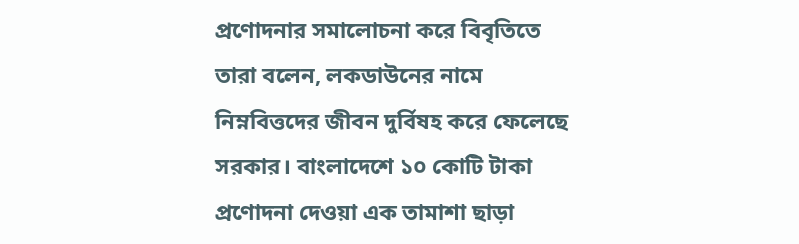প্রণোদনার সমালোচনা করে বিবৃতিতে তারা বলেন, লকডাউনের নামে নিম্নবিত্তদের জীবন দুর্বিষহ করে ফেলেছে সরকার। বাংলাদেশে ১০ কোটি টাকা প্রণোদনা দেওয়া এক তামাশা ছাড়া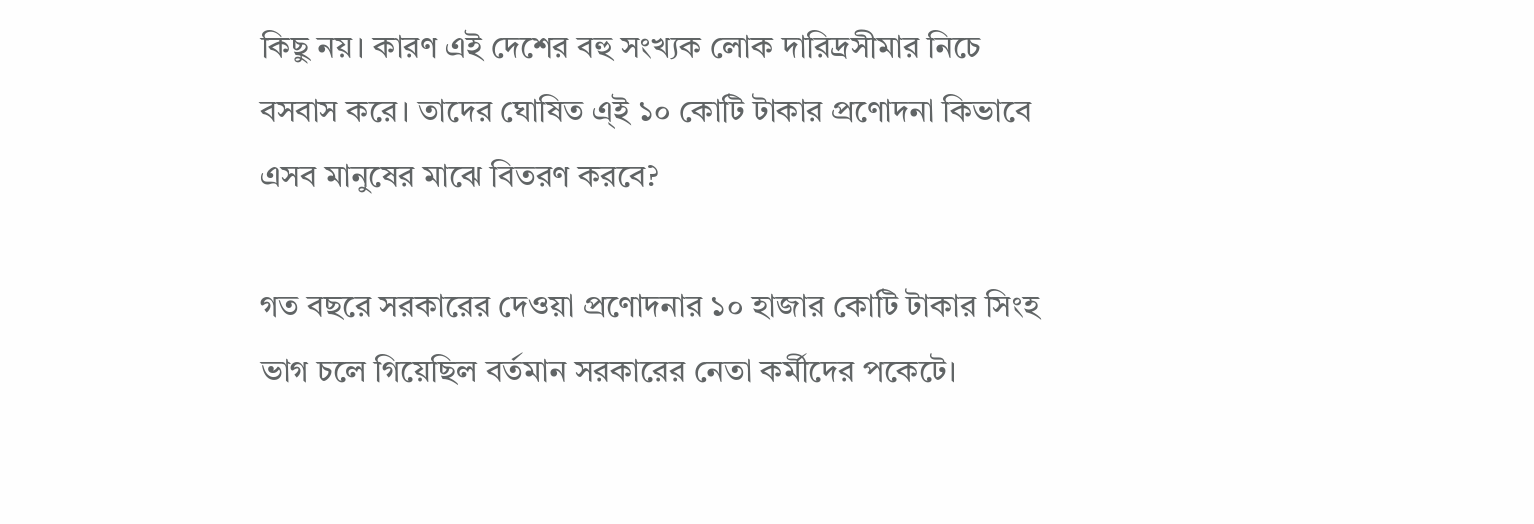কিছু নয়। কারণ এই দেশের বহু সংখ্যক লোক দারিদ্রসীমার নিচে বসবাস করে। তাদের ঘোষিত এ্ই ১০ কোটি টাকার প্রণোদনা কিভাবে এসব মানুষের মাঝে বিতরণ করবে?

গত বছরে সরকারের দেওয়া প্রণোদনার ১০ হাজার কোটি টাকার সিংহ ভাগ চলে গিয়েছিল বর্তমান সরকারের নেতা কর্মীদের পকেটে।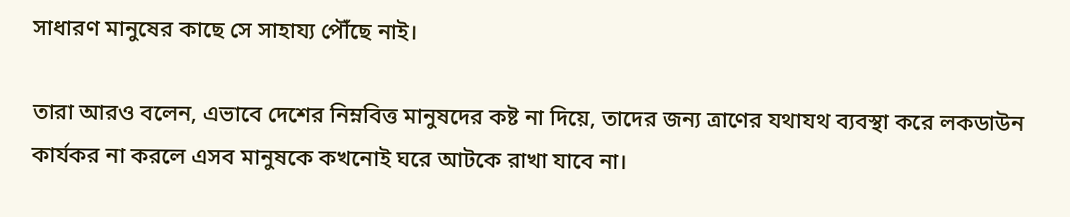সাধারণ মানুষের কাছে সে সাহায্য পৌঁছে নাই।

তারা আরও বলেন, এভাবে দেশের নিম্নবিত্ত মানুষদের কষ্ট না দিয়ে, তাদের জন্য ত্রাণের যথাযথ ব্যবস্থা করে লকডাউন কার্যকর না করলে এসব মানুষকে কখনোই ঘরে আটকে রাখা যাবে না।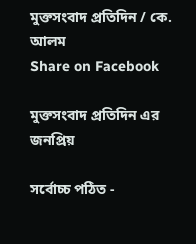মুক্তসংবাদ প্রতিদিন / কে. আলম
Share on Facebook

মুক্তসংবাদ প্রতিদিন এর জনপ্রিয়

সর্বোচ্চ পঠিত -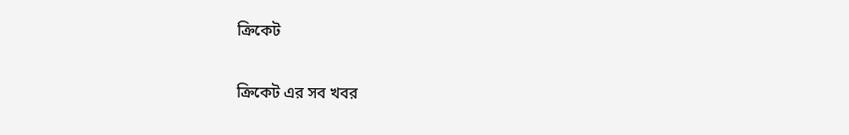ক্রিকেট

ক্রিকেট এর সব খবর